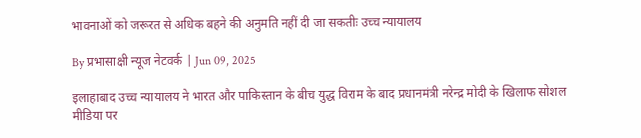भावनाओं को जरूरत से अधिक बहने की अनुमति नहीं दी जा सकतीः उच्च न्यायालय

By प्रभासाक्षी न्यूज नेटवर्क | Jun 09, 2025

इलाहाबाद उच्च न्यायालय ने भारत और पाकिस्तान के बीच युद्ध विराम के बाद प्रधानमंत्री नरेन्द्र मोदी के खिलाफ सोशल मीडिया पर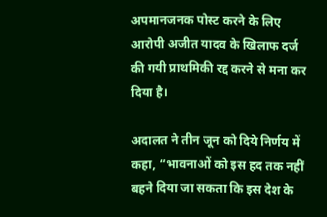अपमानजनक पोस्ट करने के लिए आरोपी अजीत यादव के खिलाफ दर्ज की गयी प्राथमिकी रद्द करने से मना कर दिया है।

अदालत ने तीन जून को दिये निर्णय में कहा, “भावनाओं को इस हद तक नहीं बहने दिया जा सकता कि इस देश के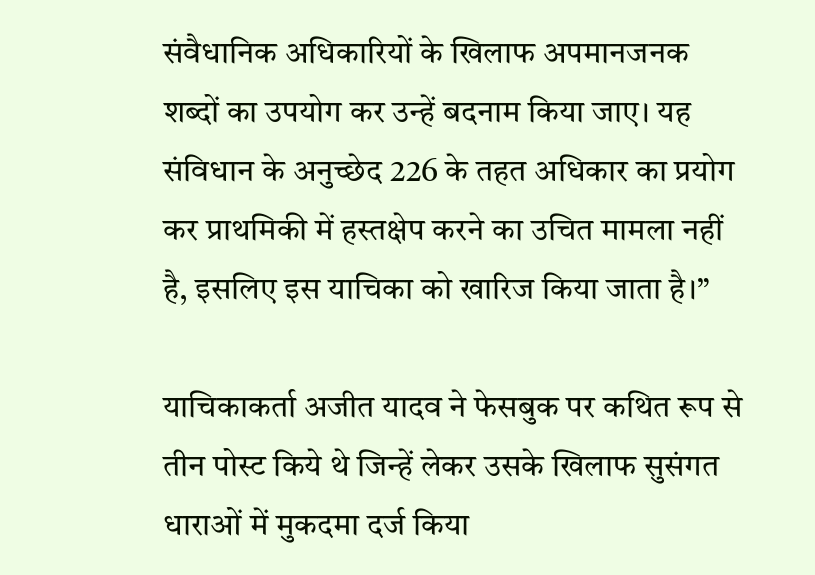संवैधानिक अधिकारियों के खिलाफ अपमानजनक शब्दों का उपयोग कर उन्हें बदनाम किया जाए। यह संविधान के अनुच्छेद 226 के तहत अधिकार का प्रयोग कर प्राथमिकी में हस्तक्षेप करने का उचित मामला नहीं है, इसलिए इस याचिका को खारिज किया जाता है।”

याचिकाकर्ता अजीत यादव ने फेसबुक पर कथित रूप से तीन पोस्ट किये थे जिन्हें लेकर उसके खिलाफ सुसंगत धाराओं में मुकदमा दर्ज किया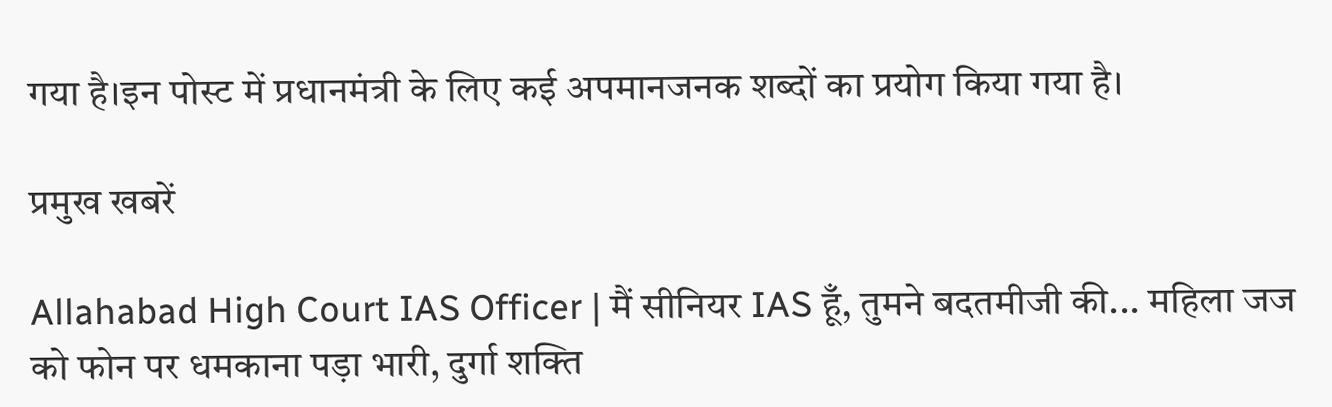गया है।इन पोस्ट में प्रधानमंत्री के लिए कई अपमानजनक शब्दों का प्रयोग किया गया है।

प्रमुख खबरें

Allahabad High Court IAS Officer | मैं सीनियर IAS हूँ, तुमने बदतमीजी की... महिला जज को फोन पर धमकाना पड़ा भारी, दुर्गा शक्ति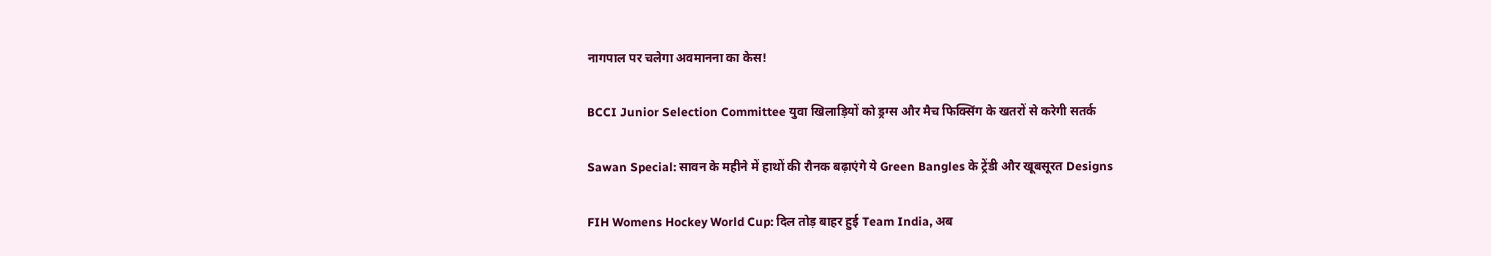नागपाल पर चलेगा अवमानना का केस!

BCCI Junior Selection Committee युवा खिलाड़ियों को ड्रग्स और मैच फिक्सिंग के खतरों से करेगी सतर्क

Sawan Special: सावन के महीने में हाथों की रौनक बढ़ाएंगे ये Green Bangles के ट्रेंडी और खूबसूरत Designs

FIH Womens Hockey World Cup: दिल तोड़ बाहर हुई Team India, अब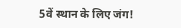5वें स्थान के लिए जंग!